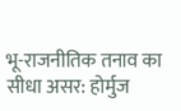भू-राजनीतिक तनाव का सीधा असर: होर्मुज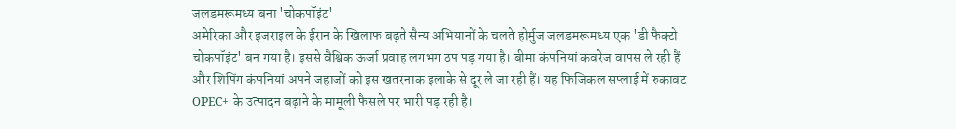जलडमरूमध्य बना 'चोकपॉइंट'
अमेरिका और इजराइल के ईरान के खिलाफ बढ़ते सैन्य अभियानों के चलते होर्मुज जलडमरूमध्य एक 'डी फैक्टो चोकपॉइंट' बन गया है। इससे वैश्विक ऊर्जा प्रवाह लगभग ठप पड़ गया है। बीमा कंपनियां कवरेज वापस ले रही हैं और शिपिंग कंपनियां अपने जहाजों को इस खतरनाक इलाके से दूर ले जा रही हैं। यह फिजिकल सप्लाई में रुकावट OPEC+ के उत्पादन बढ़ाने के मामूली फैसले पर भारी पड़ रही है।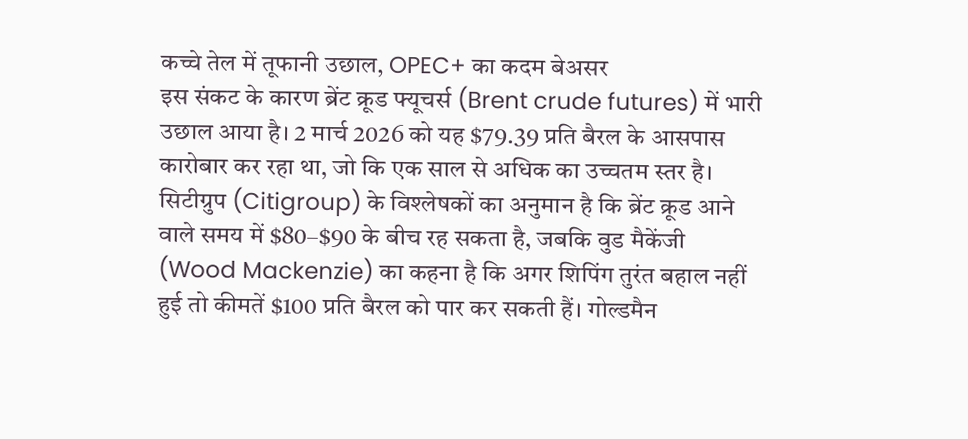कच्चे तेल में तूफानी उछाल, OPEC+ का कदम बेअसर
इस संकट के कारण ब्रेंट क्रूड फ्यूचर्स (Brent crude futures) में भारी उछाल आया है। 2 मार्च 2026 को यह $79.39 प्रति बैरल के आसपास कारोबार कर रहा था, जो कि एक साल से अधिक का उच्चतम स्तर है। सिटीग्रुप (Citigroup) के विश्लेषकों का अनुमान है कि ब्रेंट क्रूड आने वाले समय में $80–$90 के बीच रह सकता है, जबकि वुड मैकेंजी (Wood Mackenzie) का कहना है कि अगर शिपिंग तुरंत बहाल नहीं हुई तो कीमतें $100 प्रति बैरल को पार कर सकती हैं। गोल्डमैन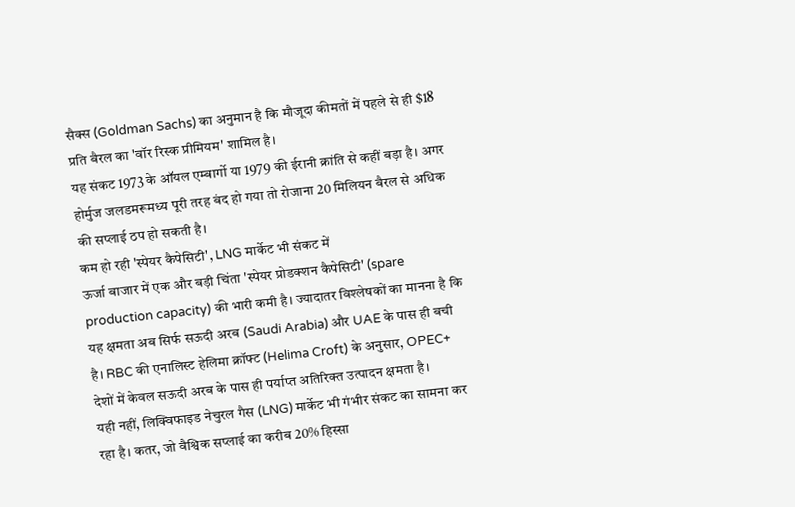सैक्स (Goldman Sachs) का अनुमान है कि मौजूदा कीमतों में पहले से ही $18 प्रति बैरल का 'वॉर रिस्क प्रीमियम' शामिल है।
यह संकट 1973 के ऑयल एम्बार्गो या 1979 की ईरानी क्रांति से कहीं बड़ा है। अगर होर्मुज जलडमरूमध्य पूरी तरह बंद हो गया तो रोजाना 20 मिलियन बैरल से अधिक की सप्लाई ठप हो सकती है।
कम हो रही 'स्पेयर कैपेसिटी', LNG मार्केट भी संकट में
ऊर्जा बाजार में एक और बड़ी चिंता 'स्पेयर प्रोडक्शन कैपेसिटी' (spare production capacity) की भारी कमी है। ज्यादातर विश्लेषकों का मानना है कि यह क्षमता अब सिर्फ सऊदी अरब (Saudi Arabia) और UAE के पास ही बची है। RBC की एनालिस्ट हेलिमा क्रॉफ्ट (Helima Croft) के अनुसार, OPEC+ देशों में केवल सऊदी अरब के पास ही पर्याप्त अतिरिक्त उत्पादन क्षमता है।
यही नहीं, लिक्विफाइड नेचुरल गैस (LNG) मार्केट भी गंभीर संकट का सामना कर रहा है। कतर, जो वैश्विक सप्लाई का करीब 20% हिस्सा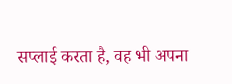सप्लाई करता है, वह भी अपना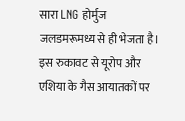सारा LNG होर्मुज जलडमरूमध्य से ही भेजता है। इस रुकावट से यूरोप और एशिया के गैस आयातकों पर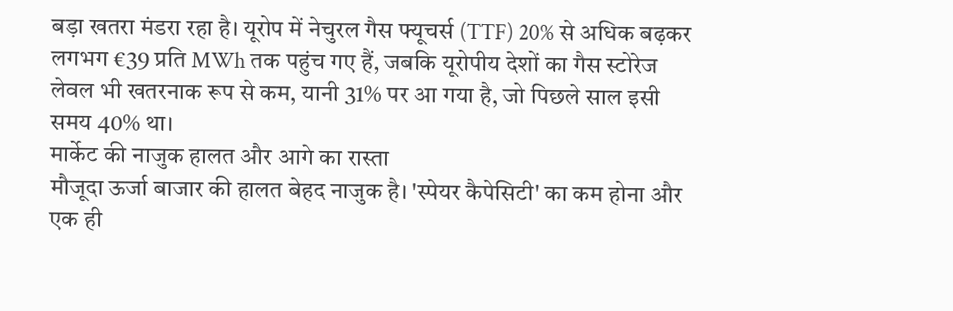बड़ा खतरा मंडरा रहा है। यूरोप में नेचुरल गैस फ्यूचर्स (TTF) 20% से अधिक बढ़कर लगभग €39 प्रति MWh तक पहुंच गए हैं, जबकि यूरोपीय देशों का गैस स्टोरेज लेवल भी खतरनाक रूप से कम, यानी 31% पर आ गया है, जो पिछले साल इसी समय 40% था।
मार्केट की नाजुक हालत और आगे का रास्ता
मौजूदा ऊर्जा बाजार की हालत बेहद नाजुक है। 'स्पेयर कैपेसिटी' का कम होना और एक ही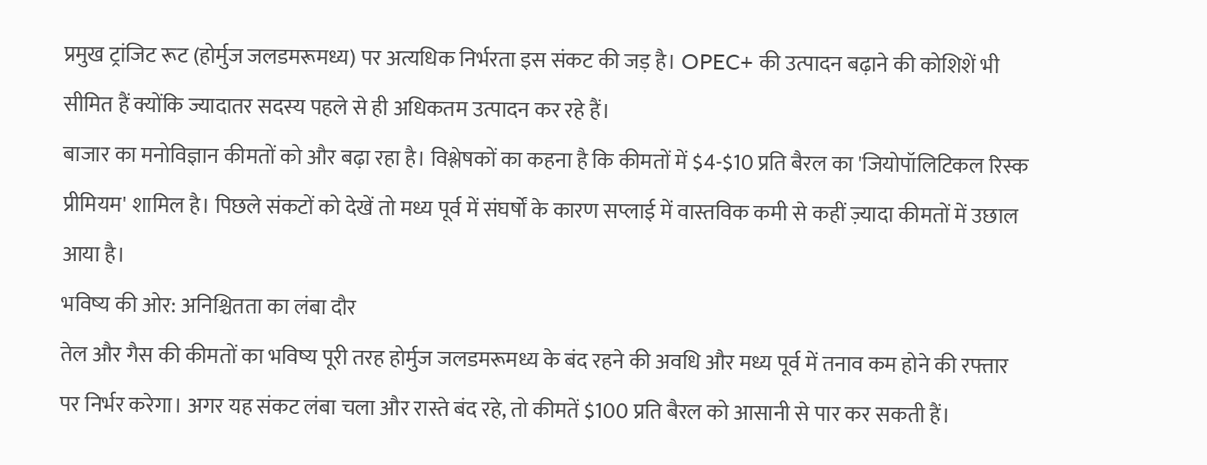प्रमुख ट्रांजिट रूट (होर्मुज जलडमरूमध्य) पर अत्यधिक निर्भरता इस संकट की जड़ है। OPEC+ की उत्पादन बढ़ाने की कोशिशें भी सीमित हैं क्योंकि ज्यादातर सदस्य पहले से ही अधिकतम उत्पादन कर रहे हैं।
बाजार का मनोविज्ञान कीमतों को और बढ़ा रहा है। विश्लेषकों का कहना है कि कीमतों में $4-$10 प्रति बैरल का 'जियोपॉलिटिकल रिस्क प्रीमियम' शामिल है। पिछले संकटों को देखें तो मध्य पूर्व में संघर्षों के कारण सप्लाई में वास्तविक कमी से कहीं ज़्यादा कीमतों में उछाल आया है।
भविष्य की ओर: अनिश्चितता का लंबा दौर
तेल और गैस की कीमतों का भविष्य पूरी तरह होर्मुज जलडमरूमध्य के बंद रहने की अवधि और मध्य पूर्व में तनाव कम होने की रफ्तार पर निर्भर करेगा। अगर यह संकट लंबा चला और रास्ते बंद रहे, तो कीमतें $100 प्रति बैरल को आसानी से पार कर सकती हैं।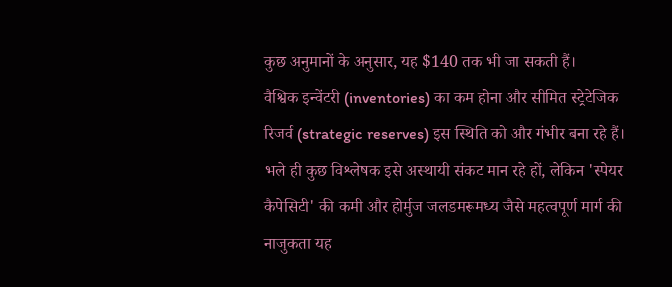कुछ अनुमानों के अनुसार, यह $140 तक भी जा सकती हैं।
वैश्विक इन्वेंटरी (inventories) का कम होना और सीमित स्ट्रेटेजिक रिजर्व (strategic reserves) इस स्थिति को और गंभीर बना रहे हैं। भले ही कुछ विश्लेषक इसे अस्थायी संकट मान रहे हों, लेकिन 'स्पेयर कैपेसिटी' की कमी और होर्मुज जलडमरूमध्य जैसे महत्वपूर्ण मार्ग की नाजुकता यह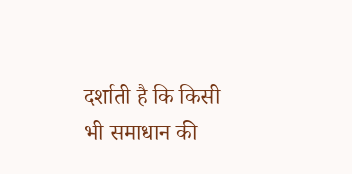दर्शाती है कि किसी भी समाधान की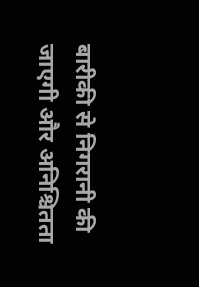बारीकी से निगरानी की जाएगी और अनिश्चितता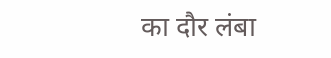का दौर लंबा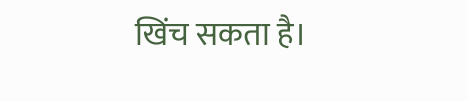खिंच सकता है।